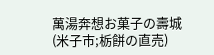萬湯奔想お菓子の壽城(米子市;栃餅の直売)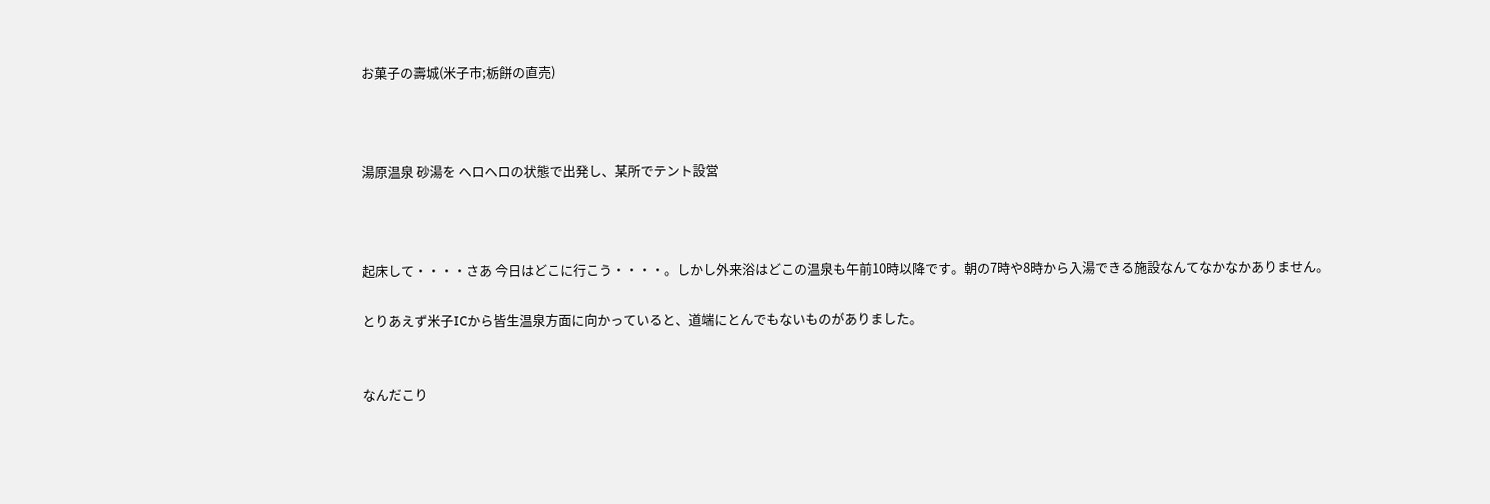お菓子の壽城(米子市;栃餅の直売)



湯原温泉 砂湯を ヘロヘロの状態で出発し、某所でテント設営



起床して・・・・さあ 今日はどこに行こう・・・・。しかし外来浴はどこの温泉も午前10時以降です。朝の7時や8時から入湯できる施設なんてなかなかありません。

とりあえず米子ICから皆生温泉方面に向かっていると、道端にとんでもないものがありました。


なんだこり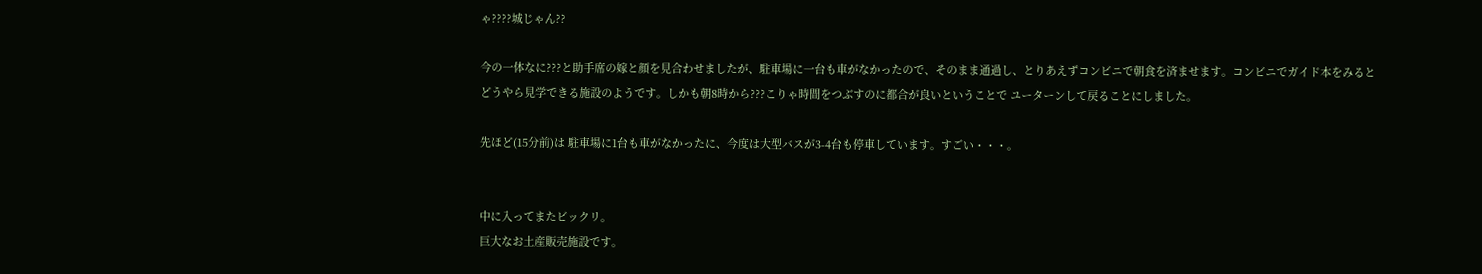ゃ????城じゃん??

今の一体なに???と助手席の嫁と顔を見合わせましたが、駐車場に一台も車がなかったので、そのまま通過し、とりあえずコンビニで朝食を済ませます。コンビニでガイド本をみると どうやら見学できる施設のようです。しかも朝8時から???こりゃ時間をつぶすのに都合が良いということで ユーターンして戻ることにしました。

先ほど(15分前)は 駐車場に1台も車がなかったに、今度は大型バスが3-4台も停車しています。すごい・・・。


中に入ってまたビックリ。
巨大なお土産販売施設です。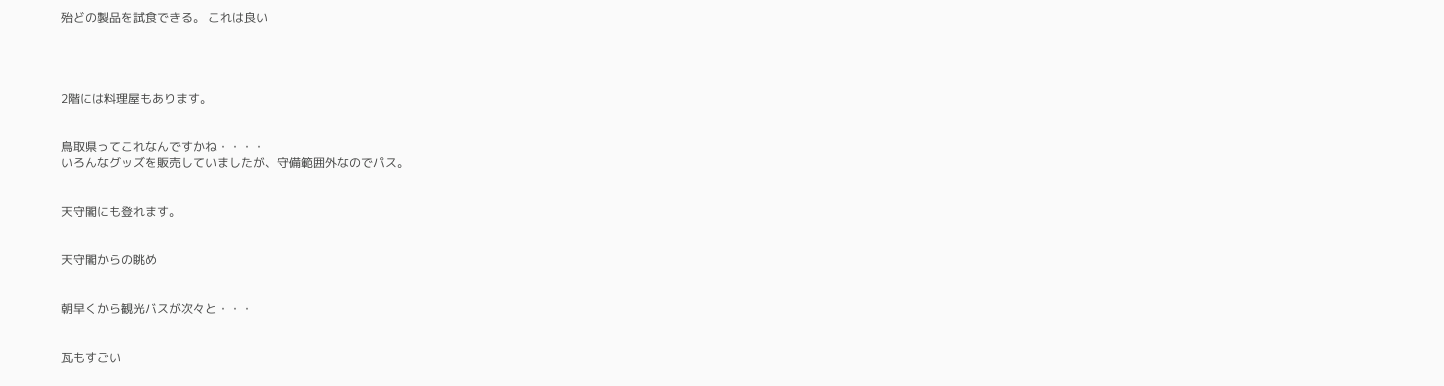殆どの製品を試食できる。 これは良い




2階には料理屋もあります。


鳥取県ってこれなんですかね・・・・
いろんなグッズを販売していましたが、守備範囲外なのでパス。


天守閣にも登れます。


天守閣からの眺め


朝早くから観光バスが次々と・・・


瓦もすごい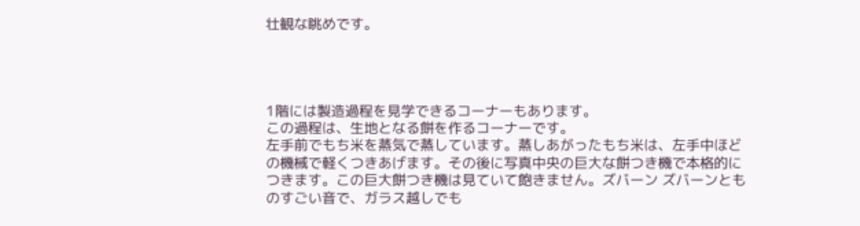壮観な眺めです。




1階には製造過程を見学できるコーナーもあります。
この過程は、生地となる餅を作るコーナーです。
左手前でもち米を蒸気で蒸しています。蒸しあがったもち米は、左手中ほどの機械で軽くつきあげます。その後に写真中央の巨大な餅つき機で本格的につきます。この巨大餅つき機は見ていて飽きません。ズバーン ズバーンとものすごい音で、ガラス越しでも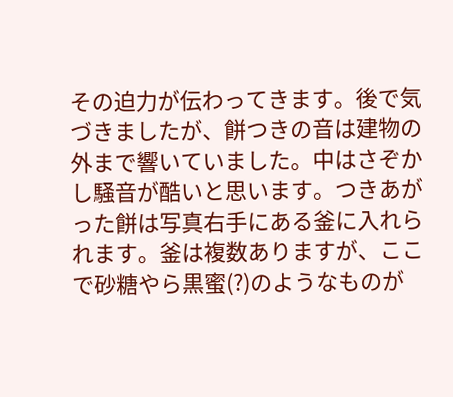その迫力が伝わってきます。後で気づきましたが、餅つきの音は建物の外まで響いていました。中はさぞかし騒音が酷いと思います。つきあがった餅は写真右手にある釜に入れられます。釜は複数ありますが、ここで砂糖やら黒蜜(?)のようなものが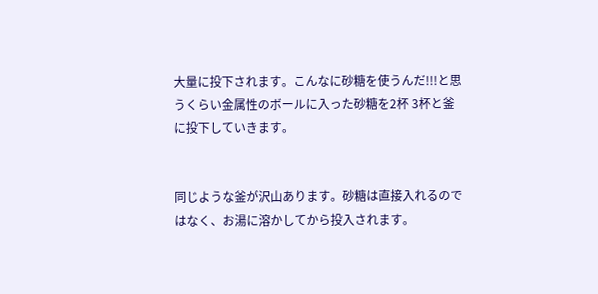大量に投下されます。こんなに砂糖を使うんだ!!!と思うくらい金属性のボールに入った砂糖を2杯 3杯と釜に投下していきます。


同じような釜が沢山あります。砂糖は直接入れるのではなく、お湯に溶かしてから投入されます。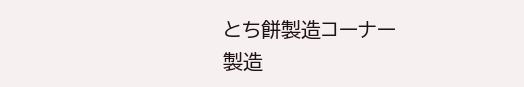とち餅製造コーナー
製造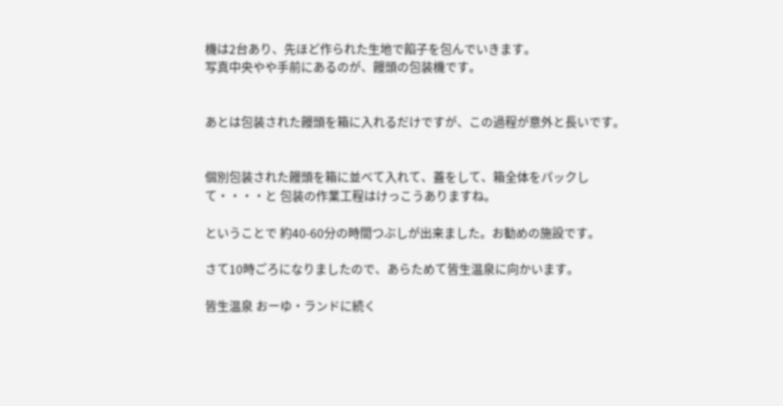機は2台あり、先ほど作られた生地で餡子を包んでいきます。
写真中央やや手前にあるのが、饅頭の包装機です。


あとは包装された饅頭を箱に入れるだけですが、この過程が意外と長いです。


個別包装された饅頭を箱に並べて入れて、蓋をして、箱全体をパックして・・・・と 包装の作業工程はけっこうありますね。

ということで 約40-60分の時間つぶしが出来ました。お勧めの施設です。

さて10時ごろになりましたので、あらためて皆生温泉に向かいます。

皆生温泉 おーゆ・ランドに続く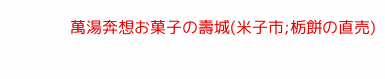萬湯奔想お菓子の壽城(米子市;栃餅の直売)